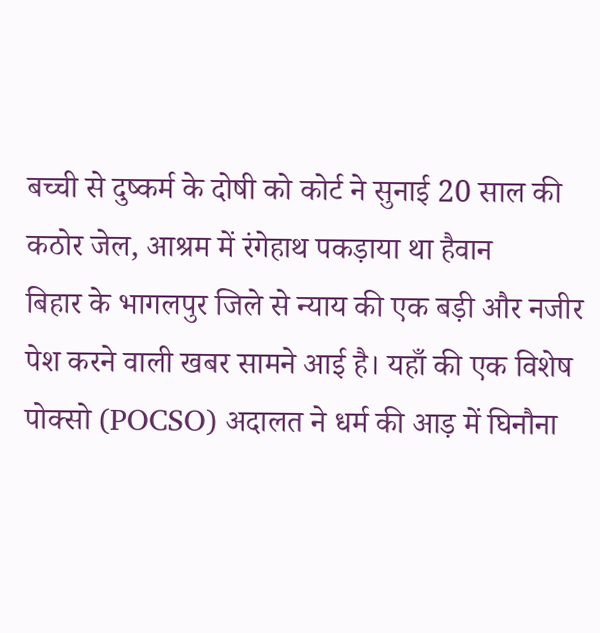बच्ची से दुष्कर्म के दोषी को कोर्ट ने सुनाई 20 साल की कठोर जेल, आश्रम में रंगेहाथ पकड़ाया था हैवान
बिहार के भागलपुर जिले से न्याय की एक बड़ी और नजीर पेश करने वाली खबर सामने आई है। यहाँ की एक विशेष पोक्सो (POCSO) अदालत ने धर्म की आड़ में घिनौना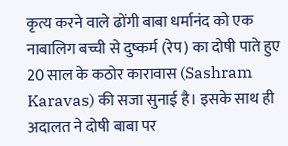कृत्य करने वाले ढोंगी बाबा धर्मानंद को एक नाबालिग बच्ची से दुष्कर्म (रेप) का दोषी पाते हुए 20 साल के कठोर कारावास (Sashram Karavas) की सजा सुनाई है। इसके साथ ही अदालत ने दोषी बाबा पर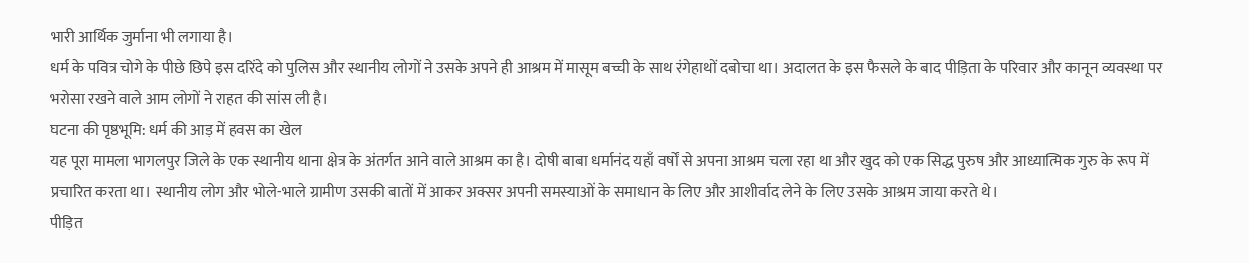भारी आर्थिक जुर्माना भी लगाया है।
धर्म के पवित्र चोगे के पीछे छिपे इस दरिंदे को पुलिस और स्थानीय लोगों ने उसके अपने ही आश्रम में मासूम बच्ची के साथ रंगेहाथों दबोचा था। अदालत के इस फैसले के बाद पीड़िता के परिवार और कानून व्यवस्था पर भरोसा रखने वाले आम लोगों ने राहत की सांस ली है।
घटना की पृष्ठभूमि: धर्म की आड़ में हवस का खेल
यह पूरा मामला भागलपुर जिले के एक स्थानीय थाना क्षेत्र के अंतर्गत आने वाले आश्रम का है। दोषी बाबा धर्मानंद यहाँ वर्षों से अपना आश्रम चला रहा था और खुद को एक सिद्ध पुरुष और आध्यात्मिक गुरु के रूप में प्रचारित करता था। स्थानीय लोग और भोले-भाले ग्रामीण उसकी बातों में आकर अक्सर अपनी समस्याओं के समाधान के लिए और आशीर्वाद लेने के लिए उसके आश्रम जाया करते थे।
पीड़ित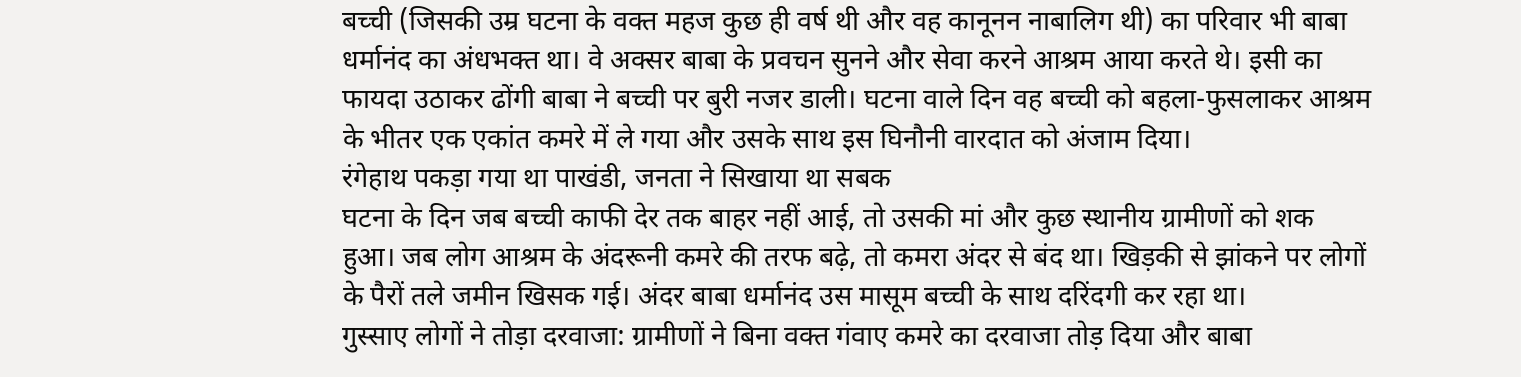बच्ची (जिसकी उम्र घटना के वक्त महज कुछ ही वर्ष थी और वह कानूनन नाबालिग थी) का परिवार भी बाबा धर्मानंद का अंधभक्त था। वे अक्सर बाबा के प्रवचन सुनने और सेवा करने आश्रम आया करते थे। इसी का फायदा उठाकर ढोंगी बाबा ने बच्ची पर बुरी नजर डाली। घटना वाले दिन वह बच्ची को बहला-फुसलाकर आश्रम के भीतर एक एकांत कमरे में ले गया और उसके साथ इस घिनौनी वारदात को अंजाम दिया।
रंगेहाथ पकड़ा गया था पाखंडी, जनता ने सिखाया था सबक
घटना के दिन जब बच्ची काफी देर तक बाहर नहीं आई, तो उसकी मां और कुछ स्थानीय ग्रामीणों को शक हुआ। जब लोग आश्रम के अंदरूनी कमरे की तरफ बढ़े, तो कमरा अंदर से बंद था। खिड़की से झांकने पर लोगों के पैरों तले जमीन खिसक गई। अंदर बाबा धर्मानंद उस मासूम बच्ची के साथ दरिंदगी कर रहा था।
गुस्साए लोगों ने तोड़ा दरवाजा: ग्रामीणों ने बिना वक्त गंवाए कमरे का दरवाजा तोड़ दिया और बाबा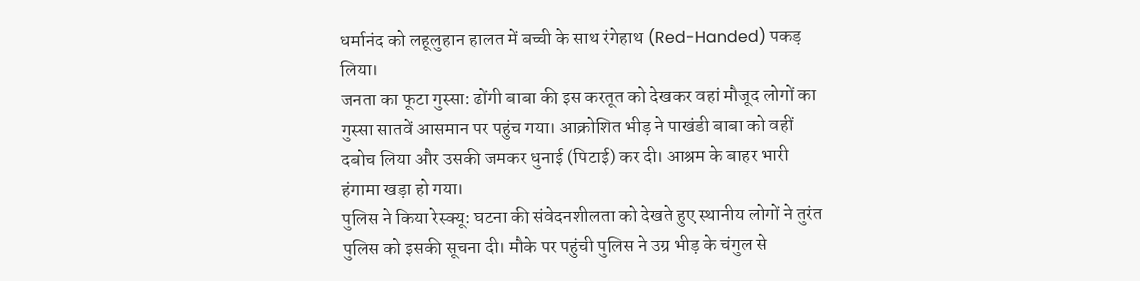धर्मानंद को लहूलुहान हालत में बच्ची के साथ रंगेहाथ (Red-Handed) पकड़ लिया।
जनता का फूटा गुस्सा: ढोंगी बाबा की इस करतूत को देखकर वहां मौजूद लोगों का गुस्सा सातवें आसमान पर पहुंच गया। आक्रोशित भीड़ ने पाखंडी बाबा को वहीं दबोच लिया और उसकी जमकर धुनाई (पिटाई) कर दी। आश्रम के बाहर भारी हंगामा खड़ा हो गया।
पुलिस ने किया रेस्क्यू: घटना की संवेदनशीलता को देखते हुए स्थानीय लोगों ने तुरंत पुलिस को इसकी सूचना दी। मौके पर पहुंची पुलिस ने उग्र भीड़ के चंगुल से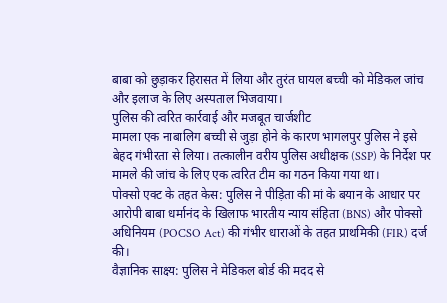बाबा को छुड़ाकर हिरासत में लिया और तुरंत घायल बच्ची को मेडिकल जांच और इलाज के लिए अस्पताल भिजवाया।
पुलिस की त्वरित कार्रवाई और मजबूत चार्जशीट
मामला एक नाबालिग बच्ची से जुड़ा होने के कारण भागलपुर पुलिस ने इसे बेहद गंभीरता से लिया। तत्कालीन वरीय पुलिस अधीक्षक (SSP) के निर्देश पर मामले की जांच के लिए एक त्वरित टीम का गठन किया गया था।
पोक्सो एक्ट के तहत केस: पुलिस ने पीड़िता की मां के बयान के आधार पर आरोपी बाबा धर्मानंद के खिलाफ भारतीय न्याय संहिता (BNS) और पोक्सो अधिनियम (POCSO Act) की गंभीर धाराओं के तहत प्राथमिकी (FIR) दर्ज की।
वैज्ञानिक साक्ष्य: पुलिस ने मेडिकल बोर्ड की मदद से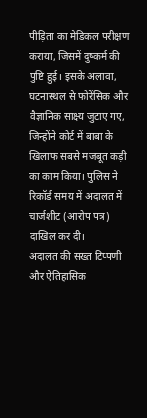पीड़िता का मेडिकल परीक्षण कराया, जिसमें दुष्कर्म की पुष्टि हुई। इसके अलावा, घटनास्थल से फोरेंसिक और वैज्ञानिक साक्ष्य जुटाए गए, जिन्होंने कोर्ट में बाबा के खिलाफ सबसे मजबूत कड़ी का काम किया। पुलिस ने रिकॉर्ड समय में अदालत में चार्जशीट (आरोप पत्र) दाखिल कर दी।
अदालत की सख्त टिप्पणी और ऐतिहासिक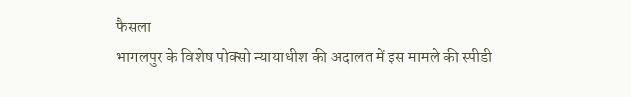फैसला
भागलपुर के विशेष पोक्सो न्यायाधीश की अदालत में इस मामले की स्पीडी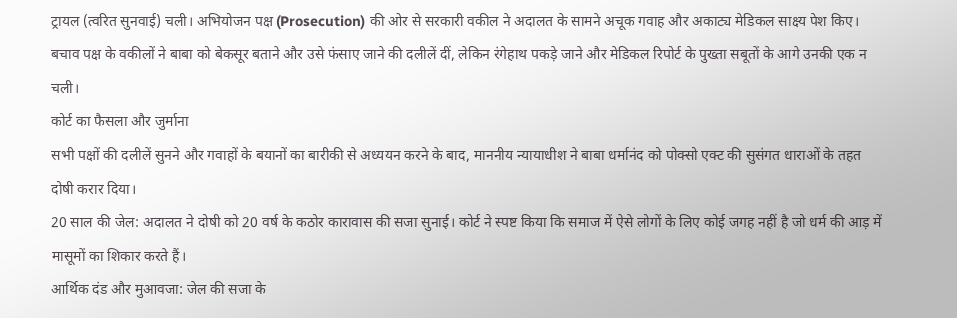ट्रायल (त्वरित सुनवाई) चली। अभियोजन पक्ष (Prosecution) की ओर से सरकारी वकील ने अदालत के सामने अचूक गवाह और अकाट्य मेडिकल साक्ष्य पेश किए।
बचाव पक्ष के वकीलों ने बाबा को बेकसूर बताने और उसे फंसाए जाने की दलीलें दीं, लेकिन रंगेहाथ पकड़े जाने और मेडिकल रिपोर्ट के पुख्ता सबूतों के आगे उनकी एक न चली।
कोर्ट का फैसला और जुर्माना
सभी पक्षों की दलीलें सुनने और गवाहों के बयानों का बारीकी से अध्ययन करने के बाद, माननीय न्यायाधीश ने बाबा धर्मानंद को पोक्सो एक्ट की सुसंगत धाराओं के तहत दोषी करार दिया।
20 साल की जेल: अदालत ने दोषी को 20 वर्ष के कठोर कारावास की सजा सुनाई। कोर्ट ने स्पष्ट किया कि समाज में ऐसे लोगों के लिए कोई जगह नहीं है जो धर्म की आड़ में मासूमों का शिकार करते हैं।
आर्थिक दंड और मुआवजा: जेल की सजा के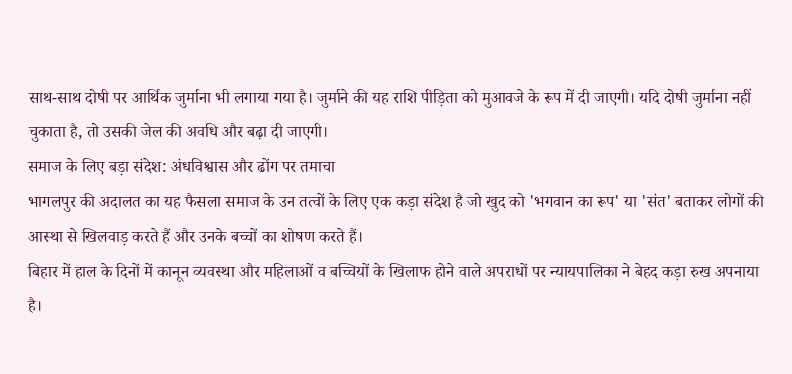साथ-साथ दोषी पर आर्थिक जुर्माना भी लगाया गया है। जुर्माने की यह राशि पीड़िता को मुआवजे के रूप में दी जाएगी। यदि दोषी जुर्माना नहीं चुकाता है, तो उसकी जेल की अवधि और बढ़ा दी जाएगी।
समाज के लिए बड़ा संदेश: अंधविश्वास और ढोंग पर तमाचा
भागलपुर की अदालत का यह फैसला समाज के उन तत्वों के लिए एक कड़ा संदेश है जो खुद को 'भगवान का रूप' या 'संत' बताकर लोगों की आस्था से खिलवाड़ करते हैं और उनके बच्चों का शोषण करते हैं।
बिहार में हाल के दिनों में कानून व्यवस्था और महिलाओं व बच्चियों के खिलाफ होने वाले अपराधों पर न्यायपालिका ने बेहद कड़ा रुख अपनाया है।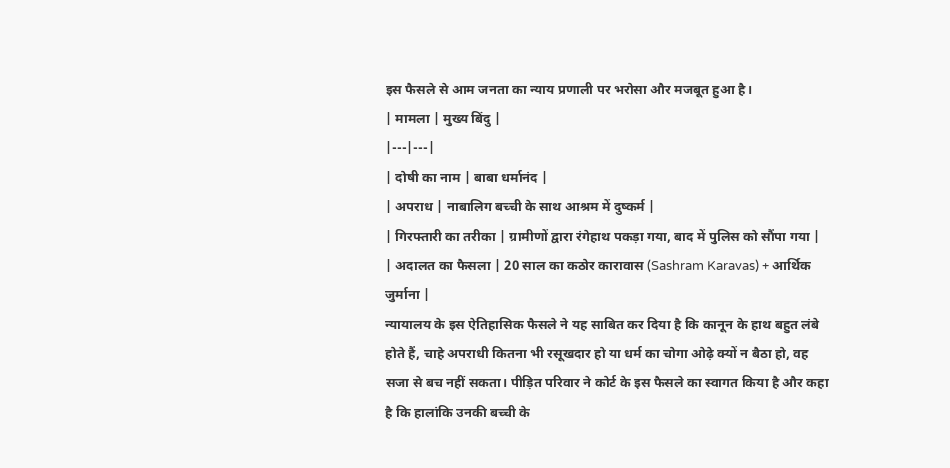इस फैसले से आम जनता का न्याय प्रणाली पर भरोसा और मजबूत हुआ है।
| मामला | मुख्य बिंदु |
|---|---|
| दोषी का नाम | बाबा धर्मानंद |
| अपराध | नाबालिग बच्ची के साथ आश्रम में दुष्कर्म |
| गिरफ्तारी का तरीका | ग्रामीणों द्वारा रंगेहाथ पकड़ा गया, बाद में पुलिस को सौंपा गया |
| अदालत का फैसला | 20 साल का कठोर कारावास (Sashram Karavas) + आर्थिक जुर्माना |
न्यायालय के इस ऐतिहासिक फैसले ने यह साबित कर दिया है कि कानून के हाथ बहुत लंबे होते हैं, चाहे अपराधी कितना भी रसूखदार हो या धर्म का चोगा ओढ़े क्यों न बैठा हो, वह सजा से बच नहीं सकता। पीड़ित परिवार ने कोर्ट के इस फैसले का स्वागत किया है और कहा है कि हालांकि उनकी बच्ची के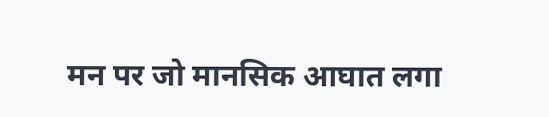मन पर जो मानसिक आघात लगा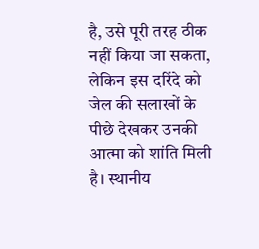है, उसे पूरी तरह ठीक नहीं किया जा सकता, लेकिन इस दरिंदे को जेल की सलाखों के पीछे देखकर उनकी आत्मा को शांति मिली है। स्थानीय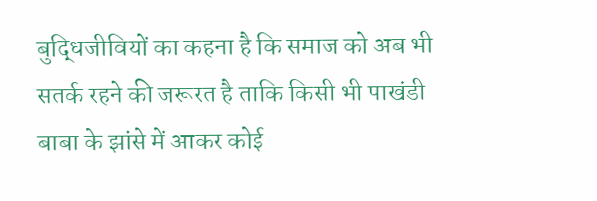बुद्धिजीवियों का कहना है कि समाज को अब भी सतर्क रहने की जरूरत है ताकि किसी भी पाखंडी बाबा के झांसे में आकर कोई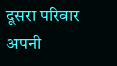दूसरा परिवार अपनी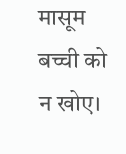मासूम बच्ची को न खोए।